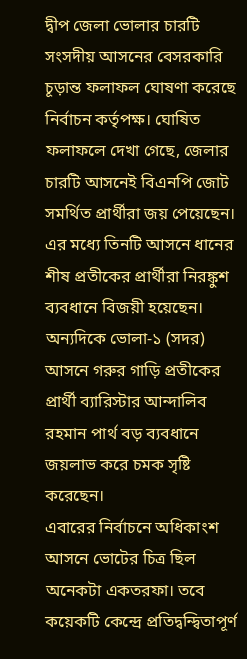দ্বীপ জেলা ভোলার চারটি সংসদীয় আসনের বেসরকারি চূড়ান্ত ফলাফল ঘোষণা করেছে নির্বাচন কর্তৃপক্ষ। ঘোষিত ফলাফলে দেখা গেছে, জেলার চারটি আসনেই বিএনপি জোট সমর্থিত প্রার্থীরা জয় পেয়েছেন। এর মধ্যে তিনটি আসনে ধানের শীষ প্রতীকের প্রার্থীরা নিরঙ্কুশ ব্যবধানে বিজয়ী হয়েছেন।
অন্যদিকে ভোলা-১ (সদর) আসনে গরুর গাড়ি প্রতীকের প্রার্থী ব্যারিস্টার আন্দালিব রহমান পার্থ বড় ব্যবধানে জয়লাভ করে চমক সৃষ্টি করেছেন।
এবারের নির্বাচনে অধিকাংশ আসনে ভোটের চিত্র ছিল অনেকটা একতরফা। তবে কয়েকটি কেন্দ্রে প্রতিদ্বন্দ্বিতাপূর্ণ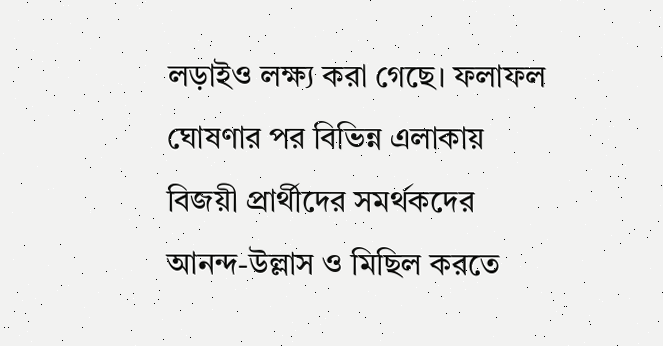লড়াইও লক্ষ্য করা গেছে। ফলাফল ঘোষণার পর বিভিন্ন এলাকায় বিজয়ী প্রার্থীদের সমর্থকদের আনন্দ-উল্লাস ও মিছিল করতে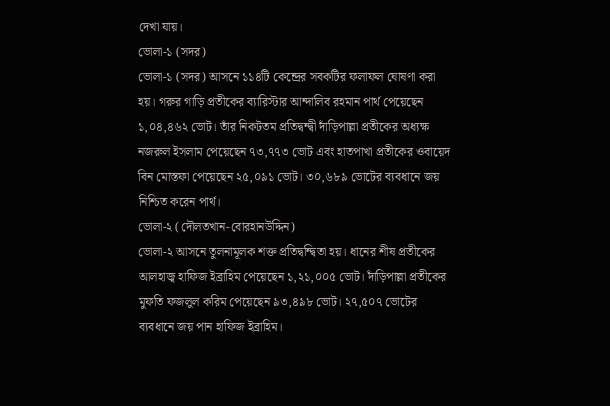দেখা যায়।
ভোলা-১ (সদর)
ভোলা-১ (সদর) আসনে ১১৪টি কেন্দ্রের সবকটির ফলাফল ঘোষণা করা হয়। গরুর গাড়ি প্রতীকের ব্যারিস্টার আন্দালিব রহমান পার্থ পেয়েছেন ১,০৪,৪৬২ ভোট। তাঁর নিকটতম প্রতিদ্বন্দ্বী দাঁড়িপাল্লা প্রতীকের অধ্যক্ষ নজরুল ইসলাম পেয়েছেন ৭৩,৭৭৩ ভোট এবং হাতপাখা প্রতীকের ওবায়েদ বিন মোস্তফা পেয়েছেন ২৫,০৯১ ভোট। ৩০,৬৮৯ ভোটের ব্যবধানে জয় নিশ্চিত করেন পার্থ।
ভোলা-২ (দৌলতখান-বোরহানউদ্দিন)
ভোলা-২ আসনে তুলনামূলক শক্ত প্রতিদ্বন্দ্বিতা হয়। ধানের শীষ প্রতীকের আলহাজ্ব হাফিজ ইব্রাহিম পেয়েছেন ১,২১,০০৫ ভোট। দাঁড়িপাল্লা প্রতীকের মুফতি ফজলুল করিম পেয়েছেন ৯৩,৪৯৮ ভোট। ২৭,৫০৭ ভোটের ব্যবধানে জয় পান হাফিজ ইব্রাহিম।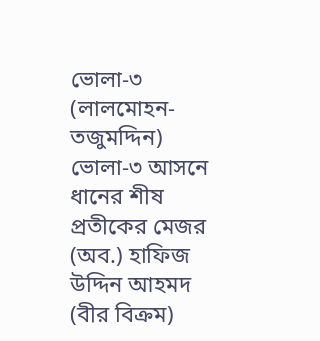ভোলা-৩ (লালমোহন-তজুমদ্দিন)
ভোলা-৩ আসনে ধানের শীষ প্রতীকের মেজর (অব.) হাফিজ উদ্দিন আহমদ (বীর বিক্রম)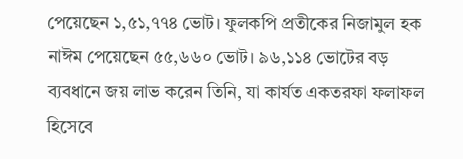পেয়েছেন ১,৫১,৭৭৪ ভোট। ফুলকপি প্রতীকের নিজামুল হক নাঈম পেয়েছেন ৫৫,৬৬০ ভোট। ৯৬,১১৪ ভোটের বড় ব্যবধানে জয় লাভ করেন তিনি, যা কার্যত একতরফা ফলাফল হিসেবে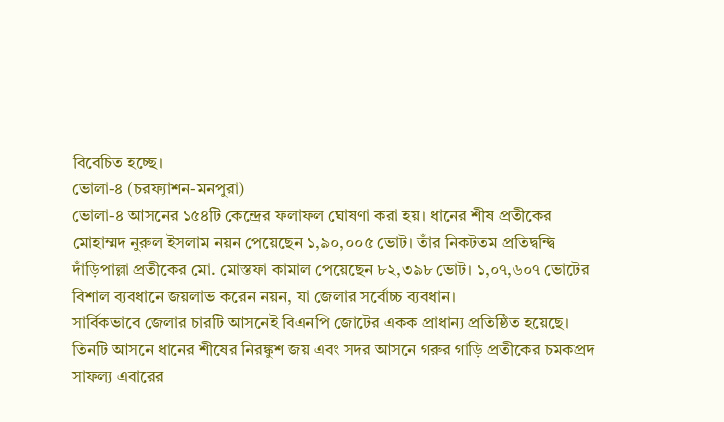বিবেচিত হচ্ছে।
ভোলা-৪ (চরফ্যাশন-মনপুরা)
ভোলা-৪ আসনের ১৫৪টি কেন্দ্রের ফলাফল ঘোষণা করা হয়। ধানের শীষ প্রতীকের মোহাম্মদ নুরুল ইসলাম নয়ন পেয়েছেন ১,৯০,০০৫ ভোট। তাঁর নিকটতম প্রতিদ্বন্দ্বি দাঁড়িপাল্লা প্রতীকের মো. মোস্তফা কামাল পেয়েছেন ৮২,৩৯৮ ভোট। ১,০৭,৬০৭ ভোটের বিশাল ব্যবধানে জয়লাভ করেন নয়ন, যা জেলার সর্বোচ্চ ব্যবধান।
সার্বিকভাবে জেলার চারটি আসনেই বিএনপি জোটের একক প্রাধান্য প্রতিষ্ঠিত হয়েছে। তিনটি আসনে ধানের শীষের নিরঙ্কুশ জয় এবং সদর আসনে গরুর গাড়ি প্রতীকের চমকপ্রদ সাফল্য এবারের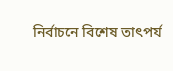নির্বাচনে বিশেষ তাৎপর্য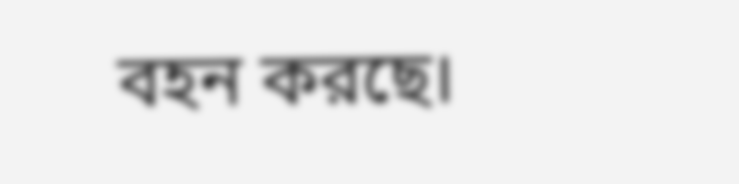বহন করছে।